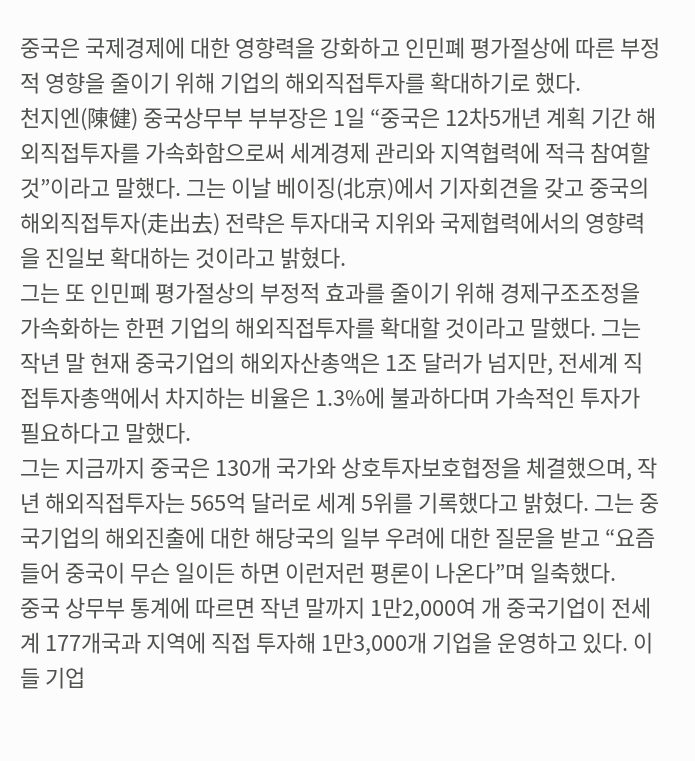중국은 국제경제에 대한 영향력을 강화하고 인민폐 평가절상에 따른 부정적 영향을 줄이기 위해 기업의 해외직접투자를 확대하기로 했다.
천지엔(陳健) 중국상무부 부부장은 1일 “중국은 12차5개년 계획 기간 해외직접투자를 가속화함으로써 세계경제 관리와 지역협력에 적극 참여할 것”이라고 말했다. 그는 이날 베이징(北京)에서 기자회견을 갖고 중국의 해외직접투자(走出去) 전략은 투자대국 지위와 국제협력에서의 영향력을 진일보 확대하는 것이라고 밝혔다.
그는 또 인민폐 평가절상의 부정적 효과를 줄이기 위해 경제구조조정을 가속화하는 한편 기업의 해외직접투자를 확대할 것이라고 말했다. 그는 작년 말 현재 중국기업의 해외자산총액은 1조 달러가 넘지만, 전세계 직접투자총액에서 차지하는 비율은 1.3%에 불과하다며 가속적인 투자가 필요하다고 말했다.
그는 지금까지 중국은 130개 국가와 상호투자보호협정을 체결했으며, 작년 해외직접투자는 565억 달러로 세계 5위를 기록했다고 밝혔다. 그는 중국기업의 해외진출에 대한 해당국의 일부 우려에 대한 질문을 받고 “요즘 들어 중국이 무슨 일이든 하면 이런저런 평론이 나온다”며 일축했다.
중국 상무부 통계에 따르면 작년 말까지 1만2,000여 개 중국기업이 전세계 177개국과 지역에 직접 투자해 1만3,000개 기업을 운영하고 있다. 이들 기업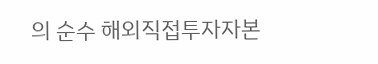의 순수 해외직접투자자본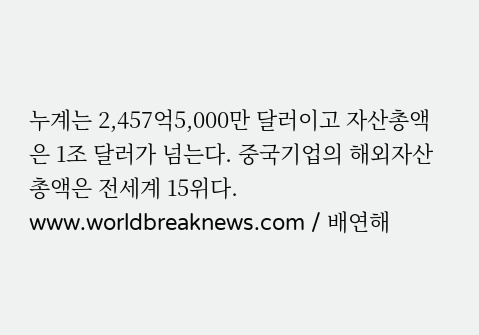누계는 2,457억5,000만 달러이고 자산총액은 1조 달러가 넘는다. 중국기업의 해외자산총액은 전세계 15위다.
www.worldbreaknews.com / 배연해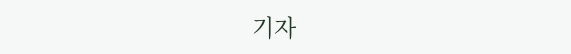기자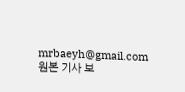mrbaeyh@gmail.com
원본 기사 보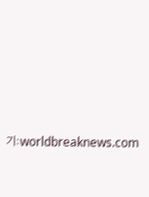기:worldbreaknews.com